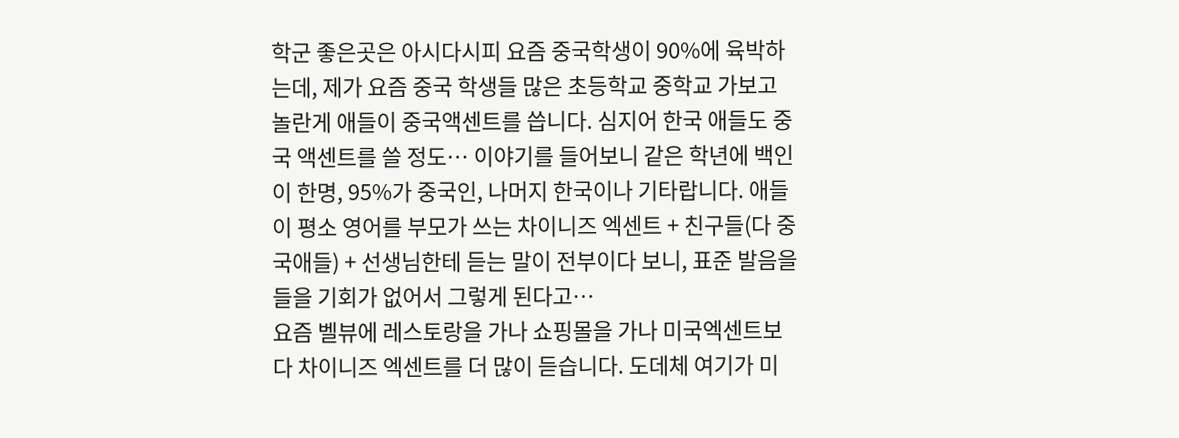학군 좋은곳은 아시다시피 요즘 중국학생이 90%에 육박하는데, 제가 요즘 중국 학생들 많은 초등학교 중학교 가보고 놀란게 애들이 중국액센트를 씁니다. 심지어 한국 애들도 중국 액센트를 쓸 정도… 이야기를 들어보니 같은 학년에 백인이 한명, 95%가 중국인, 나머지 한국이나 기타랍니다. 애들이 평소 영어를 부모가 쓰는 차이니즈 엑센트 + 친구들(다 중국애들) + 선생님한테 듣는 말이 전부이다 보니, 표준 발음을 들을 기회가 없어서 그렇게 된다고…
요즘 벨뷰에 레스토랑을 가나 쇼핑몰을 가나 미국엑센트보다 차이니즈 엑센트를 더 많이 듣습니다. 도데체 여기가 미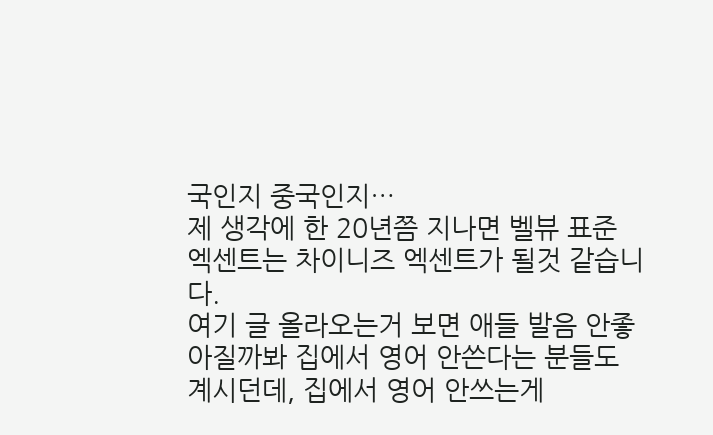국인지 중국인지…
제 생각에 한 20년쯤 지나면 벨뷰 표준 엑센트는 차이니즈 엑센트가 될것 같습니다.
여기 글 올라오는거 보면 애들 발음 안좋아질까봐 집에서 영어 안쓴다는 분들도 계시던데, 집에서 영어 안쓰는게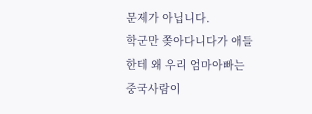문제가 아닙니다.
학군만 쫒아다니다가 애들한테 왜 우리 엄마아빠는 중국사람이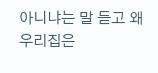아니냐는 말 듣고 왜 우리집은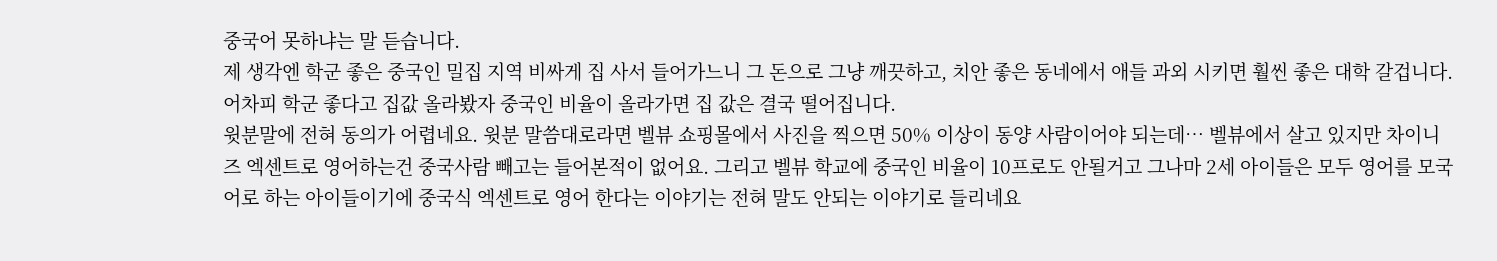중국어 못하냐는 말 듣습니다.
제 생각엔 학군 좋은 중국인 밀집 지역 비싸게 집 사서 들어가느니 그 돈으로 그냥 깨끗하고, 치안 좋은 동네에서 애들 과외 시키면 훨씬 좋은 대학 갈겁니다. 어차피 학군 좋다고 집값 올라봤자 중국인 비율이 올라가면 집 값은 결국 떨어집니다.
윗분말에 전혀 동의가 어렵네요. 윗분 말씀대로라면 벨뷰 쇼핑몰에서 사진을 찍으면 50% 이상이 동양 사람이어야 되는데… 벨뷰에서 살고 있지만 차이니즈 엑센트로 영어하는건 중국사람 빼고는 들어본적이 없어요. 그리고 벨뷰 학교에 중국인 비율이 10프로도 안될거고 그나마 2세 아이들은 모두 영어를 모국어로 하는 아이들이기에 중국식 엑센트로 영어 한다는 이야기는 전혀 말도 안되는 이야기로 들리네요